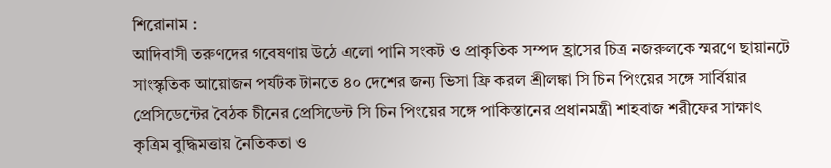শিরোনাম :
আদিবাসী তরুণদের গবেষণায় উঠে এলো পানি সংকট ও প্রাকৃতিক সম্পদ হ্রাসের চিত্র নজরুলকে স্মরণে ছায়ানটে সাংস্কৃতিক আয়োজন পর্যটক টানতে ৪০ দেশের জন্য ভিসা ফ্রি করল শ্রীলঙ্কা সি চিন পিংয়ের সঙ্গে সার্বিয়ার প্রেসিডেন্টের বৈঠক চীনের প্রেসিডেন্ট সি চিন পিংয়ের সঙ্গে পাকিস্তানের প্রধানমন্ত্রী শাহবাজ শরীফের সাক্ষাৎ কৃত্রিম বুদ্ধিমত্তায় নৈতিকতা ও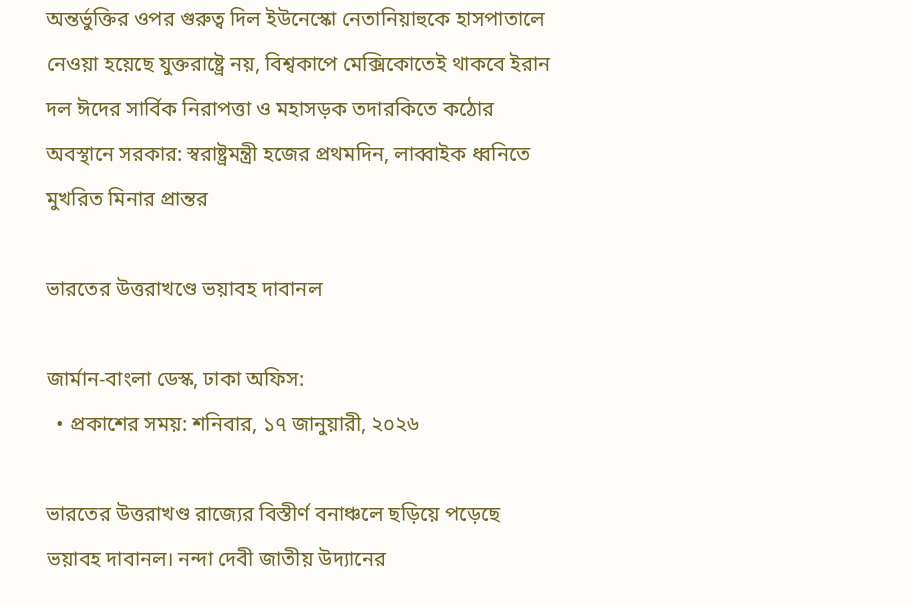অন্তর্ভুক্তির ওপর গুরুত্ব দিল ইউনেস্কো নেতানিয়াহুকে হাসপাতালে নেওয়া হয়েছে যুক্তরাষ্ট্রে নয়, বিশ্বকাপে মেক্সিকোতেই থাকবে ইরান দল ঈদের সার্বিক নিরাপত্তা ও মহাসড়ক তদারকিতে কঠোর অবস্থানে সরকার: স্বরাষ্ট্রমন্ত্রী হজের প্রথমদিন, লাব্বাইক ধ্বনিতে মুখরিত মিনার প্রান্তর

ভারতের উত্তরাখণ্ডে ভয়াবহ দাবানল

জার্মান-বাংলা ডেস্ক, ঢাকা অফিস:
  • প্রকাশের সময়: শনিবার, ১৭ জানুয়ারী, ২০২৬

ভারতের উত্তরাখণ্ড রাজ্যের বিস্তীর্ণ বনাঞ্চলে ছড়িয়ে পড়েছে ভয়াবহ দাবানল। নন্দা দেবী জাতীয় উদ্যানের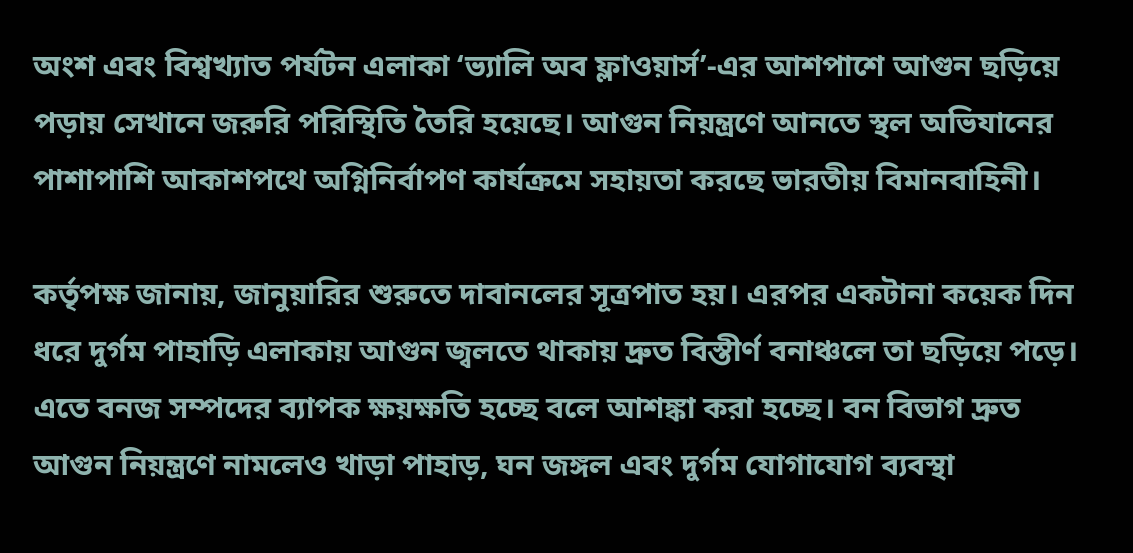অংশ এবং বিশ্বখ্যাত পর্যটন এলাকা ‘ভ্যালি অব ফ্লাওয়ার্স’-এর আশপাশে আগুন ছড়িয়ে পড়ায় সেখানে জরুরি পরিস্থিতি তৈরি হয়েছে। আগুন নিয়ন্ত্রণে আনতে স্থল অভিযানের পাশাপাশি আকাশপথে অগ্নিনির্বাপণ কার্যক্রমে সহায়তা করছে ভারতীয় বিমানবাহিনী।

কর্তৃপক্ষ জানায়, জানুয়ারির শুরুতে দাবানলের সূত্রপাত হয়। এরপর একটানা কয়েক দিন ধরে দুর্গম পাহাড়ি এলাকায় আগুন জ্বলতে থাকায় দ্রুত বিস্তীর্ণ বনাঞ্চলে তা ছড়িয়ে পড়ে। এতে বনজ সম্পদের ব্যাপক ক্ষয়ক্ষতি হচ্ছে বলে আশঙ্কা করা হচ্ছে। বন বিভাগ দ্রুত আগুন নিয়ন্ত্রণে নামলেও খাড়া পাহাড়, ঘন জঙ্গল এবং দুর্গম যোগাযোগ ব্যবস্থা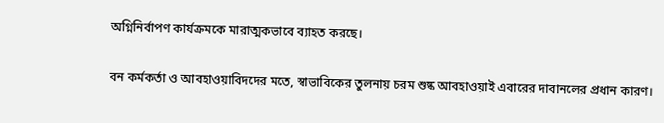অগ্নিনির্বাপণ কার্যক্রমকে মারাত্মকভাবে ব্যাহত করছে।

বন কর্মকর্তা ও আবহাওয়াবিদদের মতে, স্বাভাবিকের তুলনায় চরম শুষ্ক আবহাওয়াই এবারের দাবানলের প্রধান কারণ।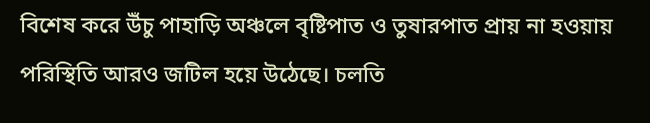বিশেষ করে উঁচু পাহাড়ি অঞ্চলে বৃষ্টিপাত ও তুষারপাত প্রায় না হওয়ায় পরিস্থিতি আরও জটিল হয়ে উঠেছে। চলতি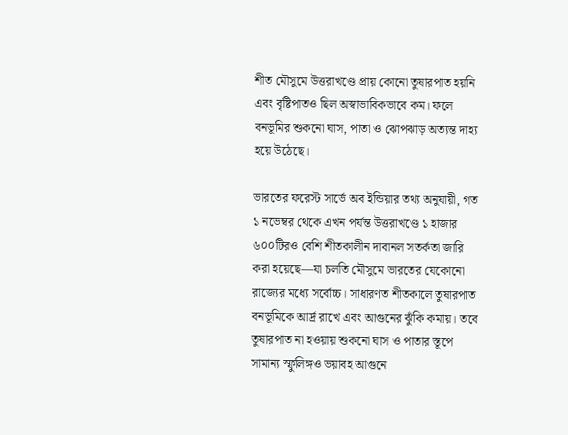শীত মৌসুমে উত্তরাখণ্ডে প্রায় কোনো তুষারপাত হয়নি এবং বৃষ্টিপাতও ছিল অস্বাভাবিকভাবে কম। ফলে বনভূমির শুকনো ঘাস, পাতা ও ঝোপঝাড় অত্যন্ত দাহ্য হয়ে উঠেছে।

ভারতের ফরেস্ট সার্ভে অব ইন্ডিয়ার তথ্য অনুযায়ী, গত ১ নভেম্বর থেকে এখন পর্যন্ত উত্তরাখণ্ডে ১ হাজার ৬০০টিরও বেশি শীতকালীন দাবানল সতর্কতা জারি করা হয়েছে—যা চলতি মৌসুমে ভারতের যেকোনো রাজ্যের মধ্যে সর্বোচ্চ। সাধারণত শীতকালে তুষারপাত বনভূমিকে আর্দ্র রাখে এবং আগুনের ঝুঁকি কমায়। তবে তুষারপাত না হওয়ায় শুকনো ঘাস ও পাতার স্তূপে সামান্য স্ফুলিঙ্গও ভয়াবহ আগুনে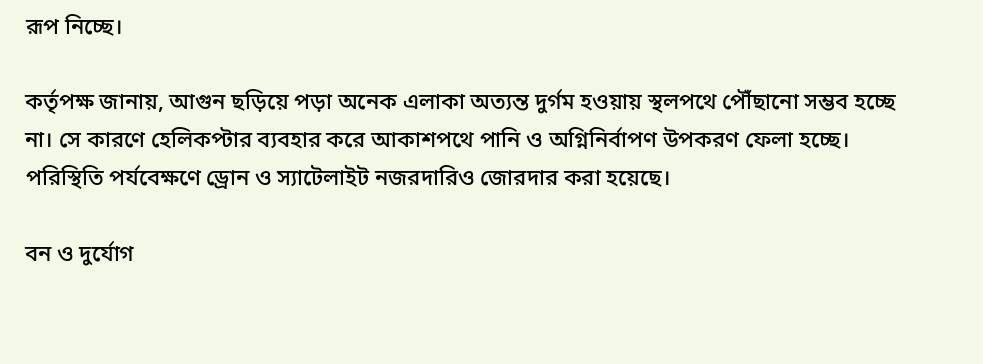রূপ নিচ্ছে।

কর্তৃপক্ষ জানায়, আগুন ছড়িয়ে পড়া অনেক এলাকা অত্যন্ত দুর্গম হওয়ায় স্থলপথে পৌঁছানো সম্ভব হচ্ছে না। সে কারণে হেলিকপ্টার ব্যবহার করে আকাশপথে পানি ও অগ্নিনির্বাপণ উপকরণ ফেলা হচ্ছে। পরিস্থিতি পর্যবেক্ষণে ড্রোন ও স্যাটেলাইট নজরদারিও জোরদার করা হয়েছে।

বন ও দুর্যোগ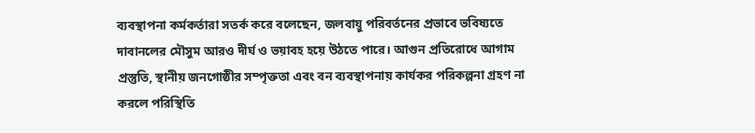ব্যবস্থাপনা কর্মকর্তারা সতর্ক করে বলেছেন, জলবায়ু পরিবর্তনের প্রভাবে ভবিষ্যতে দাবানলের মৌসুম আরও দীর্ঘ ও ভয়াবহ হয়ে উঠতে পারে। আগুন প্রতিরোধে আগাম প্রস্তুতি, স্থানীয় জনগোষ্ঠীর সম্পৃক্ততা এবং বন ব্যবস্থাপনায় কার্যকর পরিকল্পনা গ্রহণ না করলে পরিস্থিতি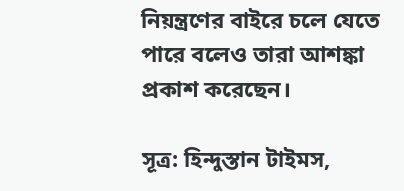নিয়ন্ত্রণের বাইরে চলে যেতে পারে বলেও তারা আশঙ্কা প্রকাশ করেছেন।

সূত্র: হিন্দুস্তান টাইমস,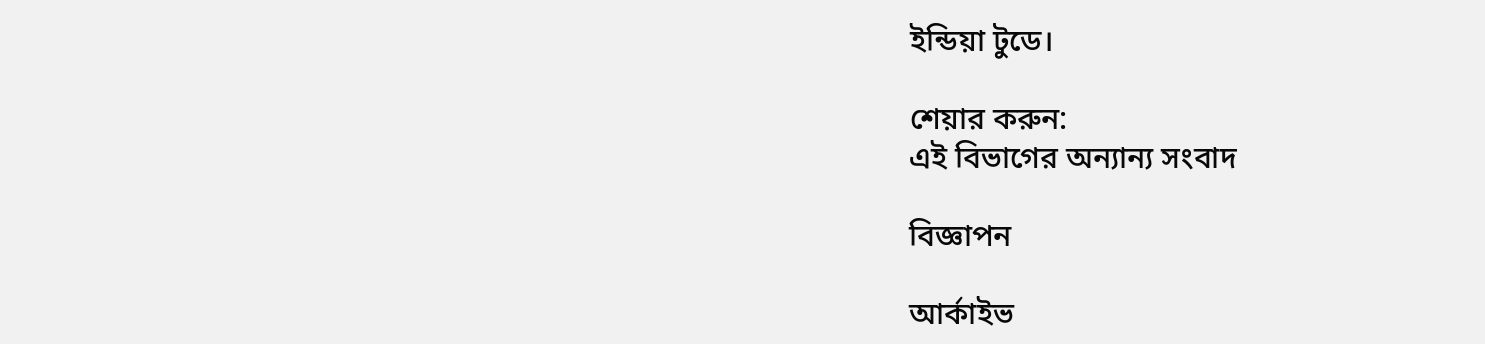ইন্ডিয়া টুডে।

শেয়ার করুন:
এই বিভাগের অন্যান্য সংবাদ

বিজ্ঞাপন

আর্কাইভ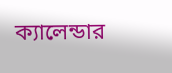ক্যালেন্ডার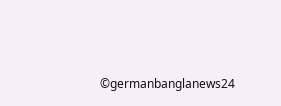©germanbanglanews24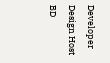Developer Design Host BD